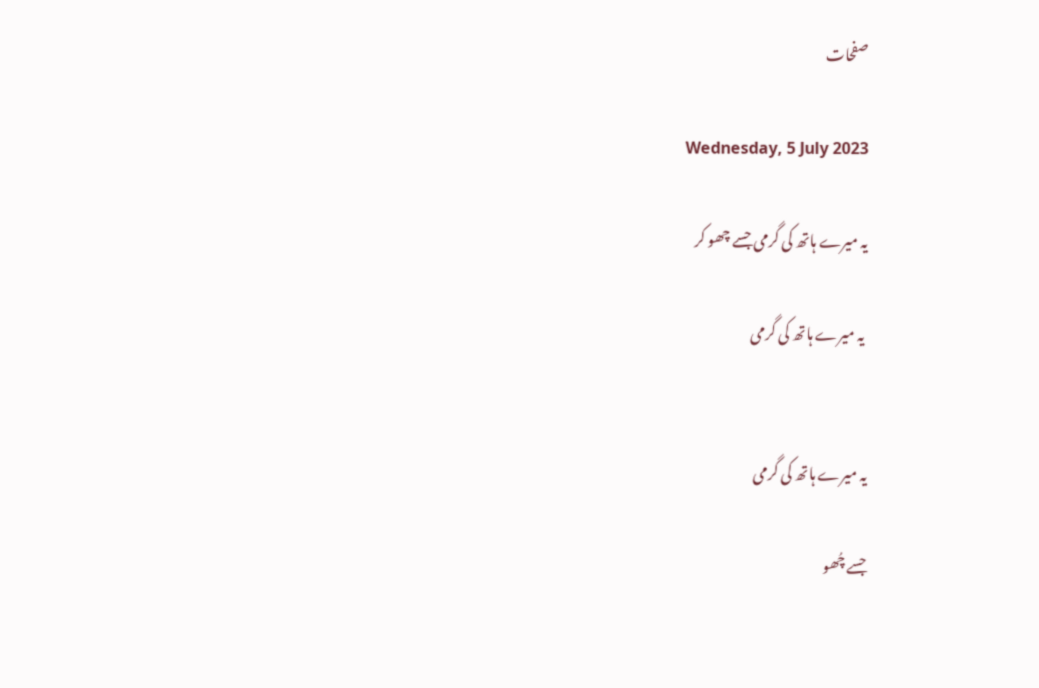صفحات

Wednesday, 5 July 2023

یہ میرے ہاتھ کی گرمی جسے چھو کر

 یہ میرے ہاتھ کی گرمی


یہ میرے ہاتھ کی گرمی

جسے چُھو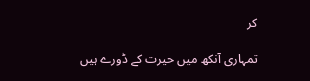کر

تمہاری آنکھ میں حیرت کے ڈورے ہیں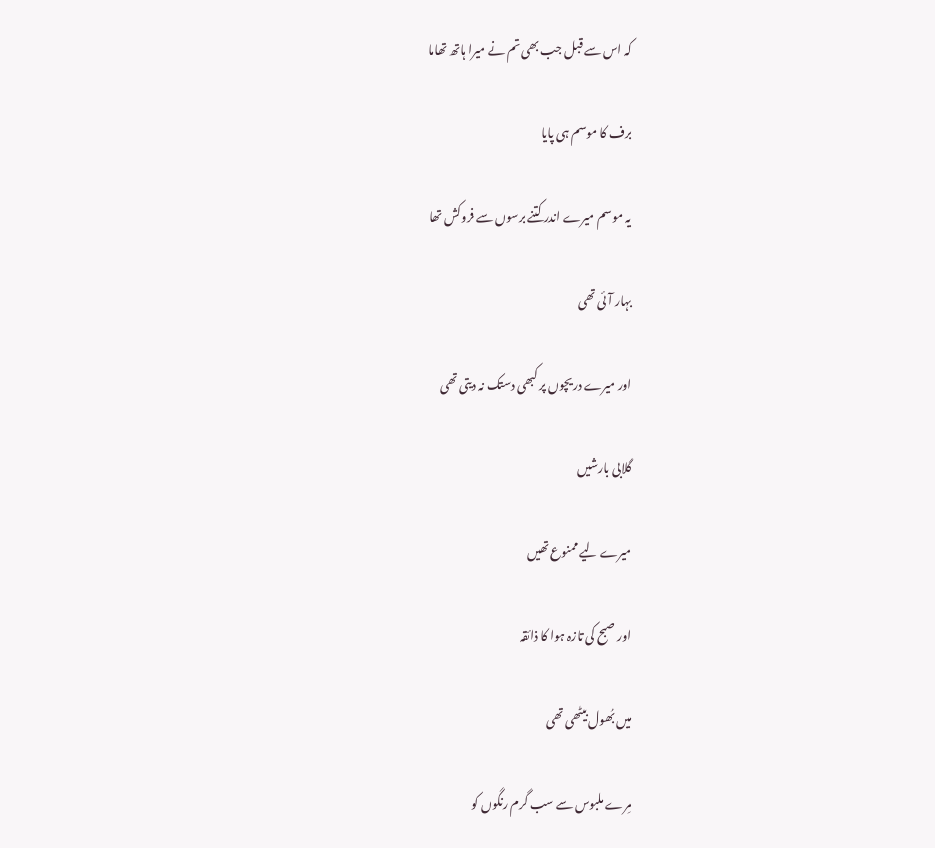کہ اس سے قبل جب بھی تم نے میرا ہاتھ تھاما

برف کا موسم ہی پایا

یہ موسم میرے اندر کتنے برسوں سے فروکش تھا

بہار آئی تھی

اور میرے دریچوں پر کبھی دستک نہ دیتی تھی

گلابی بارشیں

میرے لیے ممنوع تھیں

اور صبح کی تازہ ہوا کا ذائقہ

میں بُھول بیٹھی تھی

مِرے ملبوس سے سب گرم رنگوں کو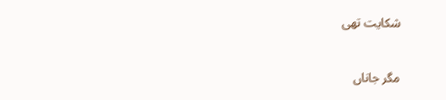شکایت تھی

مگر جاناں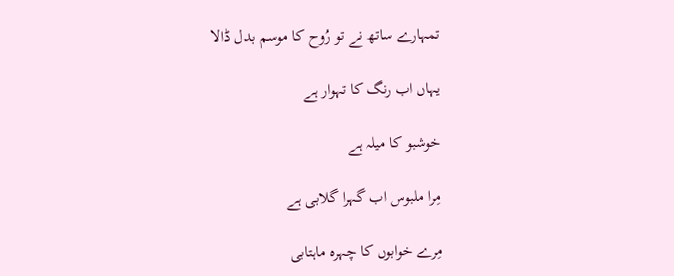تمہارے ساتھ نے تو رُوح کا موسم بدل ڈالا

یہاں اب رنگ کا تہوار ہے

خوشبو کا میلہ ہے

مِرا ملبوس اب گہرا گلابی ہے

مِرے خوابوں کا چہرہ ماہتابی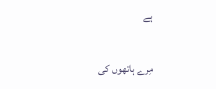ہے

مِرے ہاتھوں کی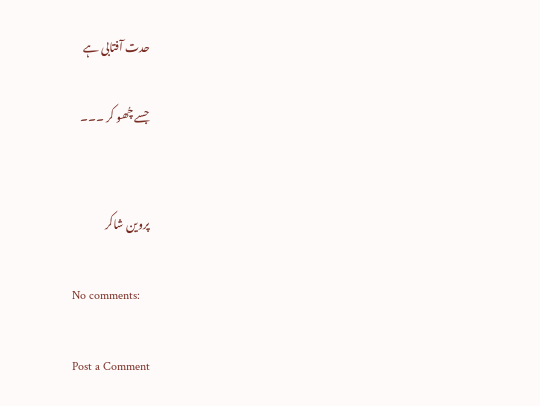حدت آفتابی ہے

جسے چُھو کر ۔۔۔


پروین شاکر

No comments:

Post a Comment